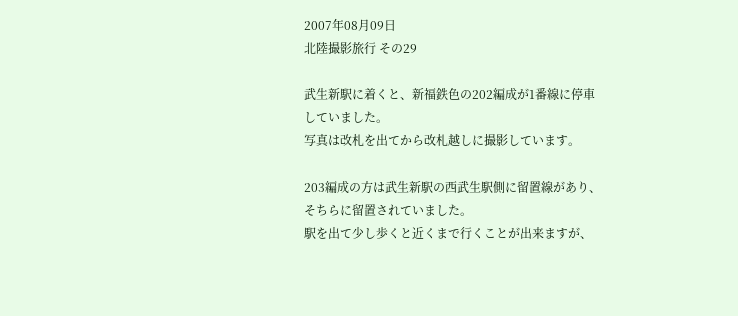2007年08月09日
北陸撮影旅行 その29

武生新駅に着くと、新福鉄色の202編成が1番線に停車していました。
写真は改札を出てから改札越しに撮影しています。

203編成の方は武生新駅の西武生駅側に留置線があり、そちらに留置されていました。
駅を出て少し歩くと近くまで行くことが出来ますが、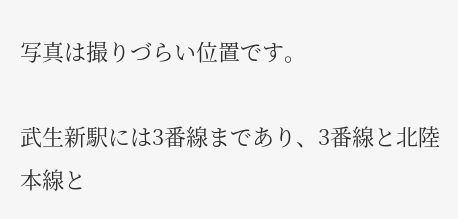写真は撮りづらい位置です。

武生新駅には3番線まであり、3番線と北陸本線と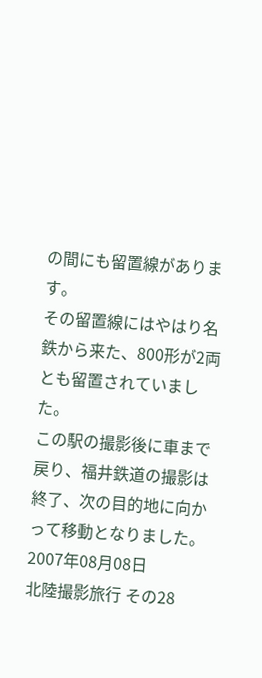の間にも留置線があります。
その留置線にはやはり名鉄から来た、800形が2両とも留置されていました。
この駅の撮影後に車まで戻り、福井鉄道の撮影は終了、次の目的地に向かって移動となりました。
2007年08月08日
北陸撮影旅行 その28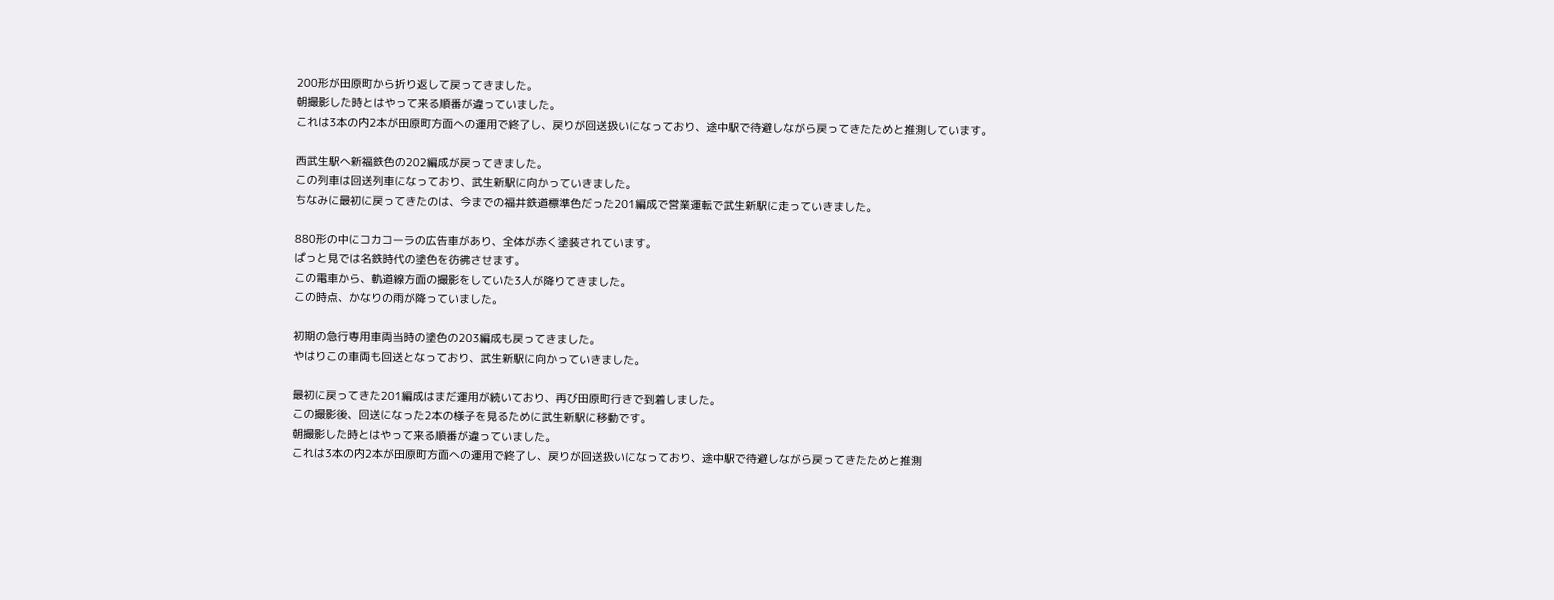200形が田原町から折り返して戻ってきました。
朝撮影した時とはやって来る順番が違っていました。
これは3本の内2本が田原町方面への運用で終了し、戻りが回送扱いになっており、途中駅で待避しながら戻ってきたためと推測しています。

西武生駅へ新福鉄色の202編成が戻ってきました。
この列車は回送列車になっており、武生新駅に向かっていきました。
ちなみに最初に戻ってきたのは、今までの福井鉄道標準色だった201編成で営業運転で武生新駅に走っていきました。

880形の中にコカコーラの広告車があり、全体が赤く塗装されています。
ぱっと見では名鉄時代の塗色を彷彿させます。
この電車から、軌道線方面の撮影をしていた3人が降りてきました。
この時点、かなりの雨が降っていました。

初期の急行専用車両当時の塗色の203編成も戻ってきました。
やはりこの車両も回送となっており、武生新駅に向かっていきました。

最初に戻ってきた201編成はまだ運用が続いており、再び田原町行きで到着しました。
この撮影後、回送になった2本の様子を見るために武生新駅に移動です。
朝撮影した時とはやって来る順番が違っていました。
これは3本の内2本が田原町方面への運用で終了し、戻りが回送扱いになっており、途中駅で待避しながら戻ってきたためと推測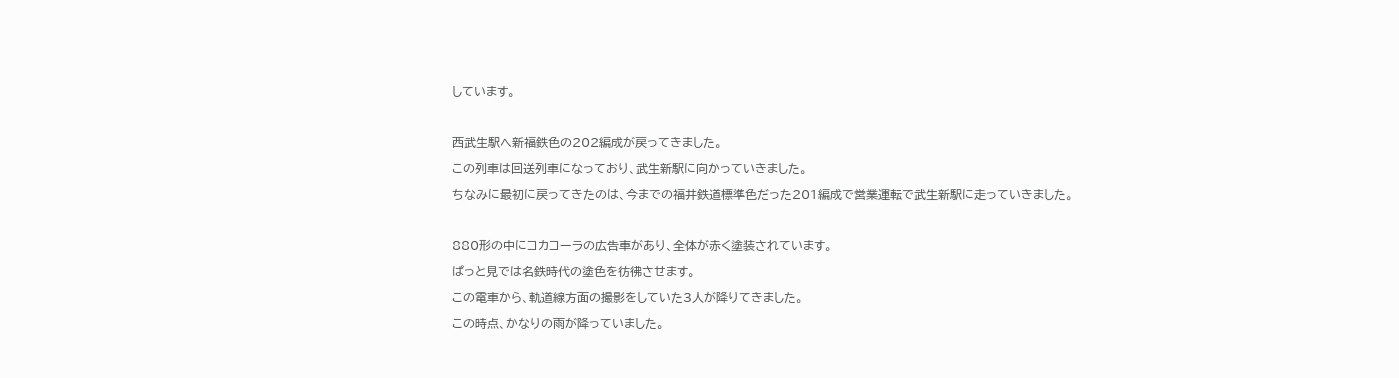しています。

西武生駅へ新福鉄色の202編成が戻ってきました。
この列車は回送列車になっており、武生新駅に向かっていきました。
ちなみに最初に戻ってきたのは、今までの福井鉄道標準色だった201編成で営業運転で武生新駅に走っていきました。

880形の中にコカコーラの広告車があり、全体が赤く塗装されています。
ぱっと見では名鉄時代の塗色を彷彿させます。
この電車から、軌道線方面の撮影をしていた3人が降りてきました。
この時点、かなりの雨が降っていました。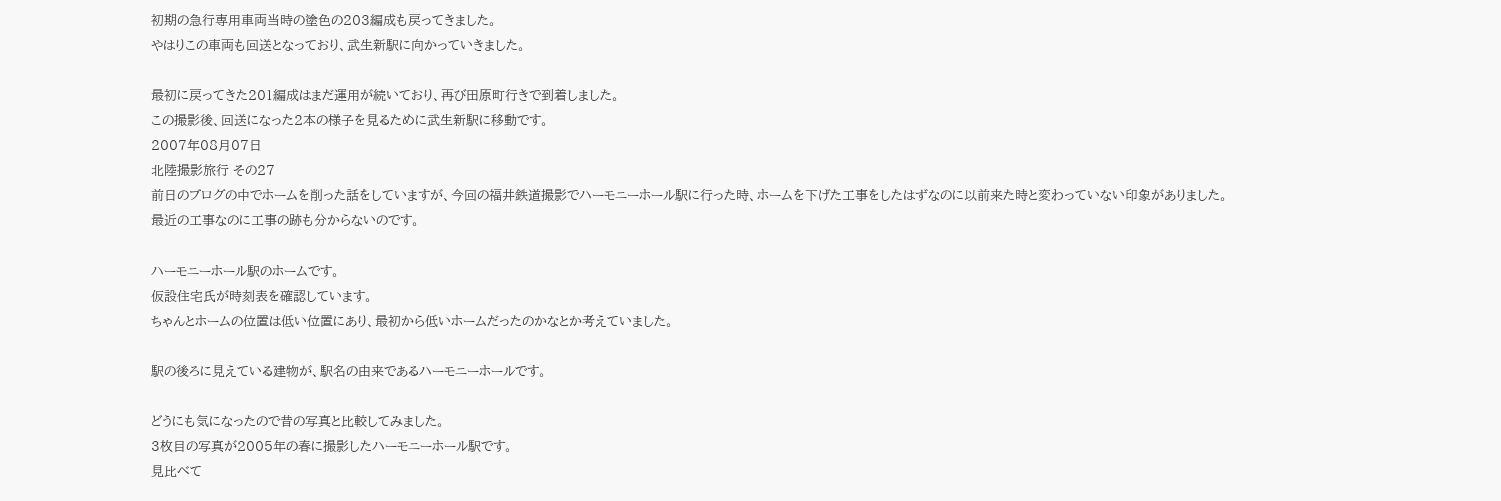初期の急行専用車両当時の塗色の203編成も戻ってきました。
やはりこの車両も回送となっており、武生新駅に向かっていきました。

最初に戻ってきた201編成はまだ運用が続いており、再び田原町行きで到着しました。
この撮影後、回送になった2本の様子を見るために武生新駅に移動です。
2007年08月07日
北陸撮影旅行 その27
前日のブログの中でホームを削った話をしていますが、今回の福井鉄道撮影でハーモニーホール駅に行った時、ホームを下げた工事をしたはずなのに以前来た時と変わっていない印象がありました。
最近の工事なのに工事の跡も分からないのです。

ハーモニーホール駅のホームです。
仮設住宅氏が時刻表を確認しています。
ちゃんとホームの位置は低い位置にあり、最初から低いホームだったのかなとか考えていました。

駅の後ろに見えている建物が、駅名の由来であるハーモニーホールです。

どうにも気になったので昔の写真と比較してみました。
3枚目の写真が2005年の春に撮影したハーモニーホール駅です。
見比べて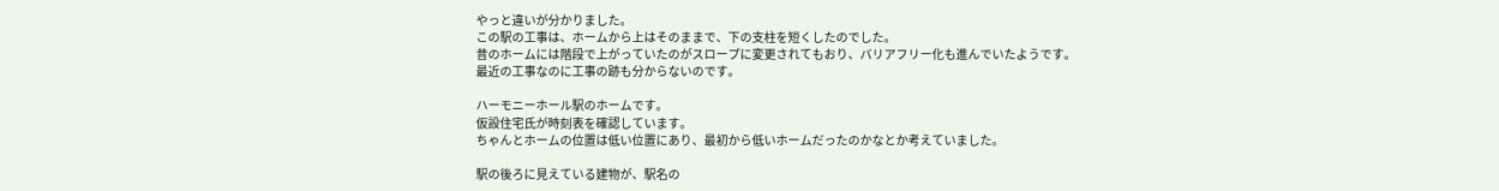やっと違いが分かりました。
この駅の工事は、ホームから上はそのままで、下の支柱を短くしたのでした。
昔のホームには階段で上がっていたのがスロープに変更されてもおり、バリアフリー化も進んでいたようです。
最近の工事なのに工事の跡も分からないのです。

ハーモニーホール駅のホームです。
仮設住宅氏が時刻表を確認しています。
ちゃんとホームの位置は低い位置にあり、最初から低いホームだったのかなとか考えていました。

駅の後ろに見えている建物が、駅名の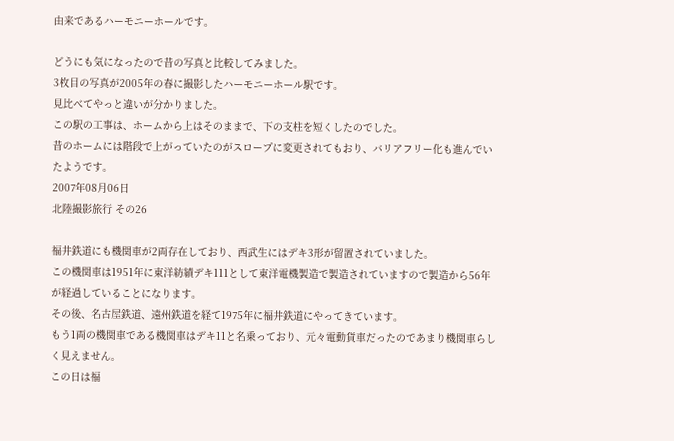由来であるハーモニーホールです。

どうにも気になったので昔の写真と比較してみました。
3枚目の写真が2005年の春に撮影したハーモニーホール駅です。
見比べてやっと違いが分かりました。
この駅の工事は、ホームから上はそのままで、下の支柱を短くしたのでした。
昔のホームには階段で上がっていたのがスロープに変更されてもおり、バリアフリー化も進んでいたようです。
2007年08月06日
北陸撮影旅行 その26

福井鉄道にも機関車が2両存在しており、西武生にはデキ3形が留置されていました。
この機関車は1951年に東洋紡績デキ111として東洋電機製造で製造されていますので製造から56年が経過していることになります。
その後、名古屋鉄道、遠州鉄道を経て1975年に福井鉄道にやってきています。
もう1両の機関車である機関車はデキ11と名乗っており、元々電動貨車だったのであまり機関車らしく見えません。
この日は福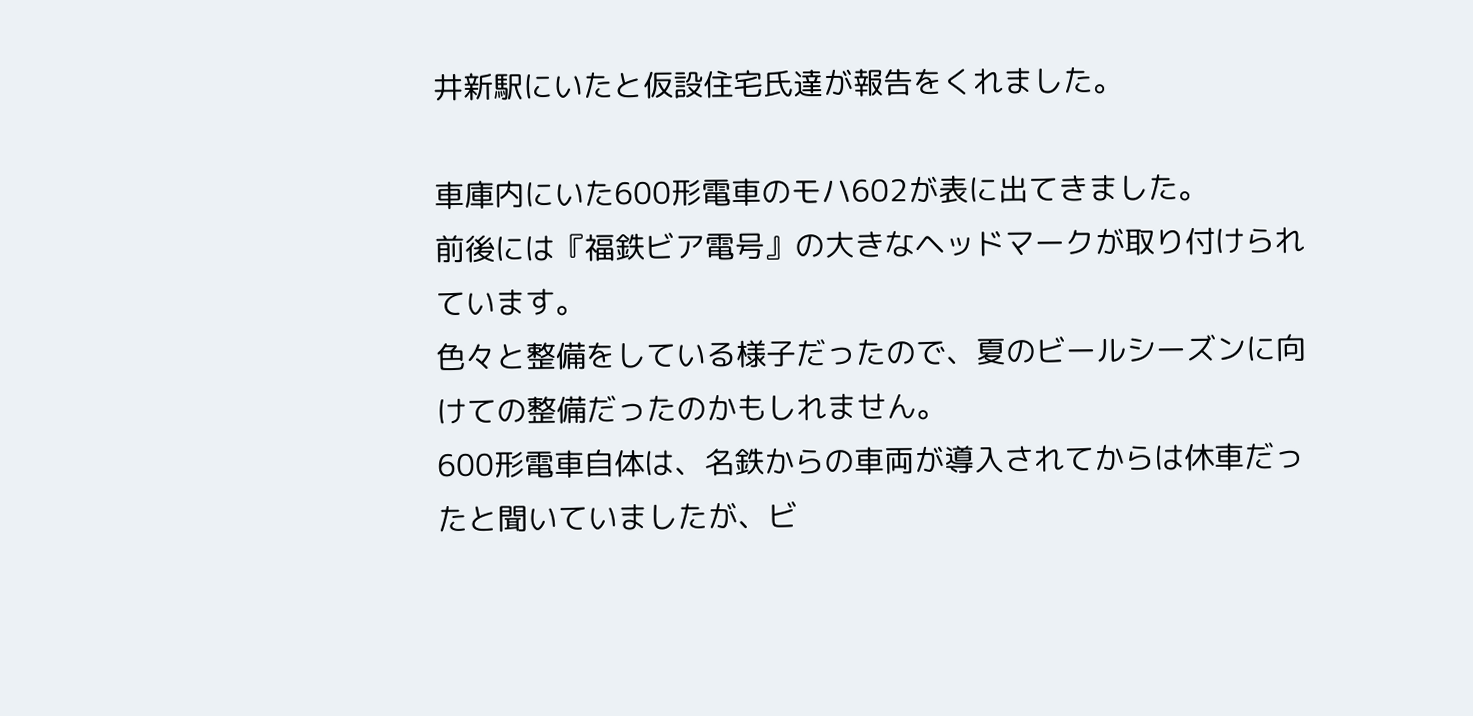井新駅にいたと仮設住宅氏達が報告をくれました。

車庫内にいた600形電車のモハ602が表に出てきました。
前後には『福鉄ビア電号』の大きなヘッドマークが取り付けられています。
色々と整備をしている様子だったので、夏のビールシーズンに向けての整備だったのかもしれません。
600形電車自体は、名鉄からの車両が導入されてからは休車だったと聞いていましたが、ビ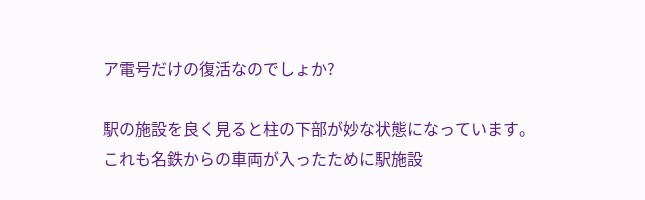ア電号だけの復活なのでしょか?

駅の施設を良く見ると柱の下部が妙な状態になっています。
これも名鉄からの車両が入ったために駅施設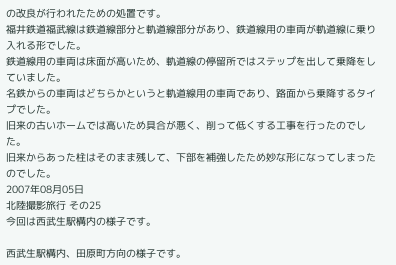の改良が行われたための処置です。
福井鉄道福武線は鉄道線部分と軌道線部分があり、鉄道線用の車両が軌道線に乗り入れる形でした。
鉄道線用の車両は床面が高いため、軌道線の停留所ではステップを出して乗降をしていました。
名鉄からの車両はどちらかというと軌道線用の車両であり、路面から乗降するタイプでした。
旧来の古いホームでは高いため具合が悪く、削って低くする工事を行ったのでした。
旧来からあった柱はそのまま残して、下部を補強したため妙な形になってしまったのでした。
2007年08月05日
北陸撮影旅行 その25
今回は西武生駅構内の様子です。

西武生駅構内、田原町方向の様子です。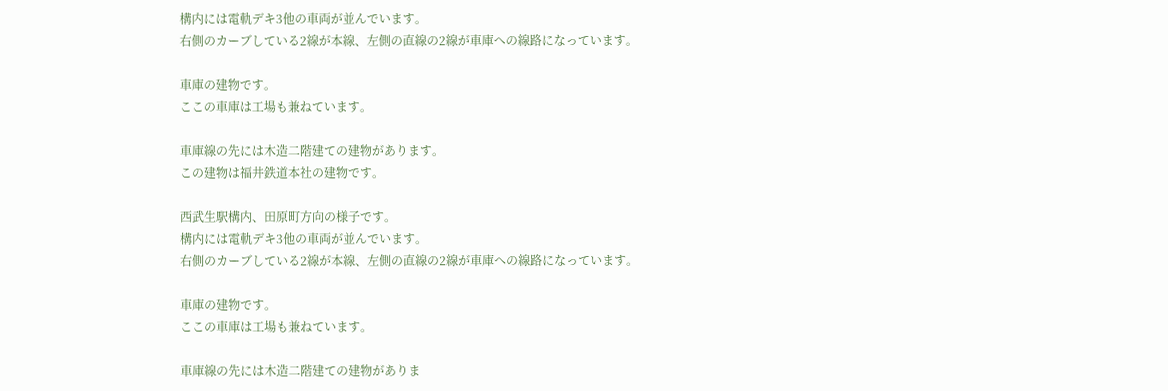構内には電軌デキ3他の車両が並んでいます。
右側のカーブしている2線が本線、左側の直線の2線が車庫への線路になっています。

車庫の建物です。
ここの車庫は工場も兼ねています。

車庫線の先には木造二階建ての建物があります。
この建物は福井鉄道本社の建物です。

西武生駅構内、田原町方向の様子です。
構内には電軌デキ3他の車両が並んでいます。
右側のカーブしている2線が本線、左側の直線の2線が車庫への線路になっています。

車庫の建物です。
ここの車庫は工場も兼ねています。

車庫線の先には木造二階建ての建物がありま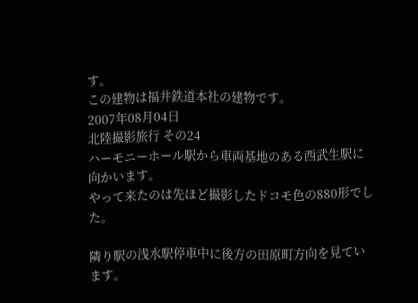す。
この建物は福井鉄道本社の建物です。
2007年08月04日
北陸撮影旅行 その24
ハーモニーホール駅から車両基地のある西武生駅に向かいます。
やって来たのは先ほど撮影したドコモ色の880形でした。

隣り駅の浅水駅停車中に後方の田原町方向を見ています。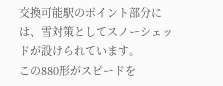交換可能駅のポイント部分には、雪対策としてスノーシェッドが設けられています。
この880形がスピードを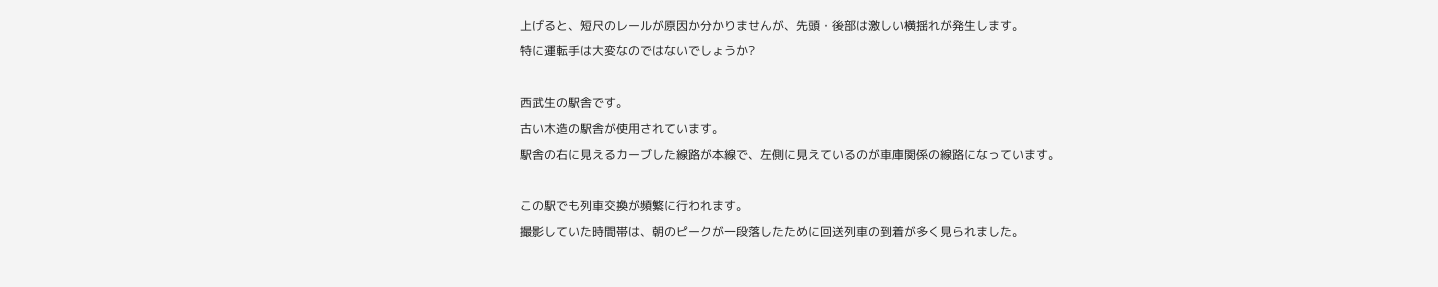上げると、短尺のレールが原因か分かりませんが、先頭・後部は激しい横揺れが発生します。
特に運転手は大変なのではないでしょうか?

西武生の駅舎です。
古い木造の駅舎が使用されています。
駅舎の右に見えるカーブした線路が本線で、左側に見えているのが車庫関係の線路になっています。

この駅でも列車交換が頻繁に行われます。
撮影していた時間帯は、朝のピークが一段落したために回送列車の到着が多く見られました。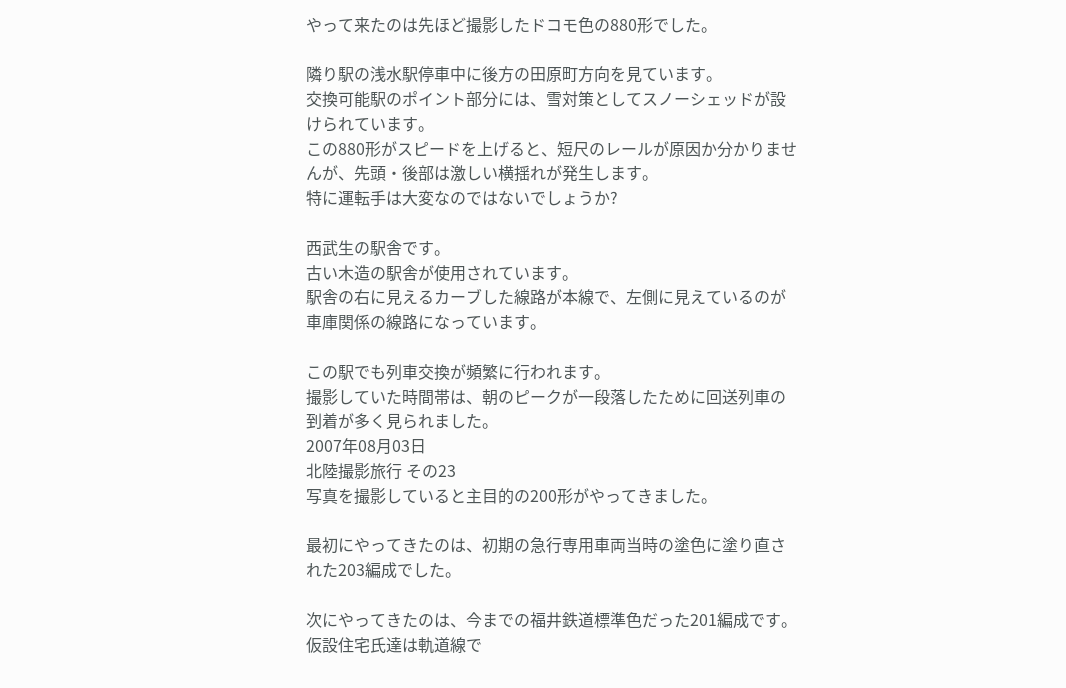やって来たのは先ほど撮影したドコモ色の880形でした。

隣り駅の浅水駅停車中に後方の田原町方向を見ています。
交換可能駅のポイント部分には、雪対策としてスノーシェッドが設けられています。
この880形がスピードを上げると、短尺のレールが原因か分かりませんが、先頭・後部は激しい横揺れが発生します。
特に運転手は大変なのではないでしょうか?

西武生の駅舎です。
古い木造の駅舎が使用されています。
駅舎の右に見えるカーブした線路が本線で、左側に見えているのが車庫関係の線路になっています。

この駅でも列車交換が頻繁に行われます。
撮影していた時間帯は、朝のピークが一段落したために回送列車の到着が多く見られました。
2007年08月03日
北陸撮影旅行 その23
写真を撮影していると主目的の200形がやってきました。

最初にやってきたのは、初期の急行専用車両当時の塗色に塗り直された203編成でした。

次にやってきたのは、今までの福井鉄道標準色だった201編成です。
仮設住宅氏達は軌道線で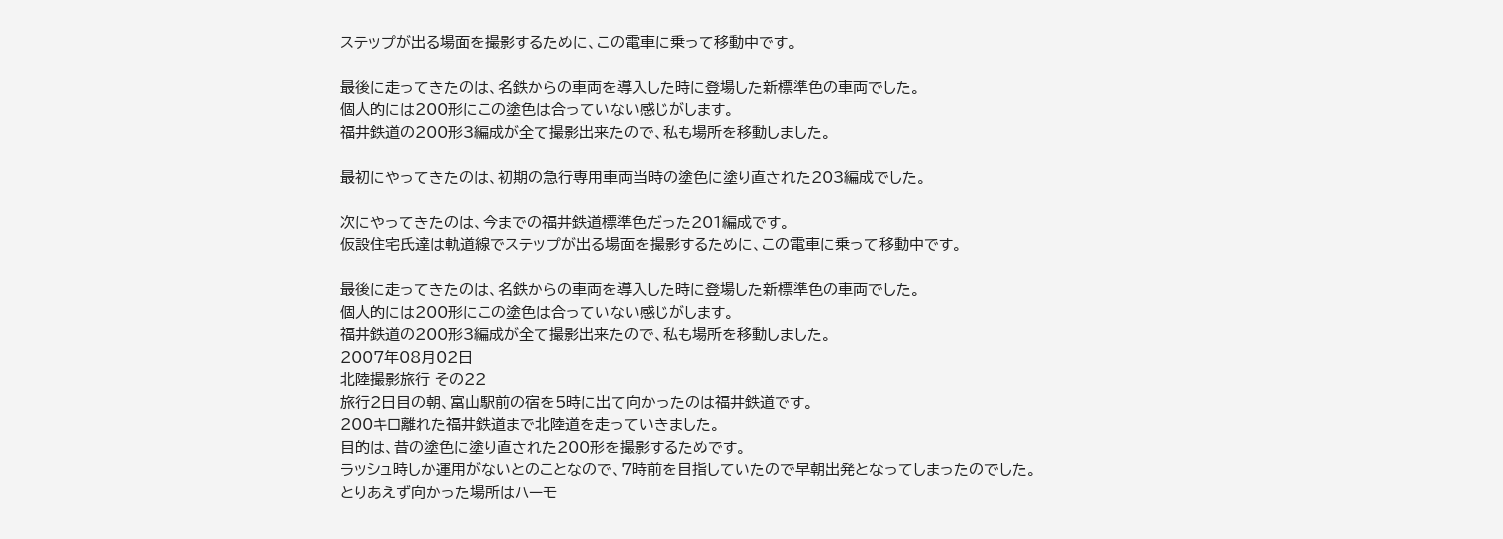ステップが出る場面を撮影するために、この電車に乗って移動中です。

最後に走ってきたのは、名鉄からの車両を導入した時に登場した新標準色の車両でした。
個人的には200形にこの塗色は合っていない感じがします。
福井鉄道の200形3編成が全て撮影出来たので、私も場所を移動しました。

最初にやってきたのは、初期の急行専用車両当時の塗色に塗り直された203編成でした。

次にやってきたのは、今までの福井鉄道標準色だった201編成です。
仮設住宅氏達は軌道線でステップが出る場面を撮影するために、この電車に乗って移動中です。

最後に走ってきたのは、名鉄からの車両を導入した時に登場した新標準色の車両でした。
個人的には200形にこの塗色は合っていない感じがします。
福井鉄道の200形3編成が全て撮影出来たので、私も場所を移動しました。
2007年08月02日
北陸撮影旅行 その22
旅行2日目の朝、富山駅前の宿を5時に出て向かったのは福井鉄道です。
200キロ離れた福井鉄道まで北陸道を走っていきました。
目的は、昔の塗色に塗り直された200形を撮影するためです。
ラッシュ時しか運用がないとのことなので、7時前を目指していたので早朝出発となってしまったのでした。
とりあえず向かった場所はハーモ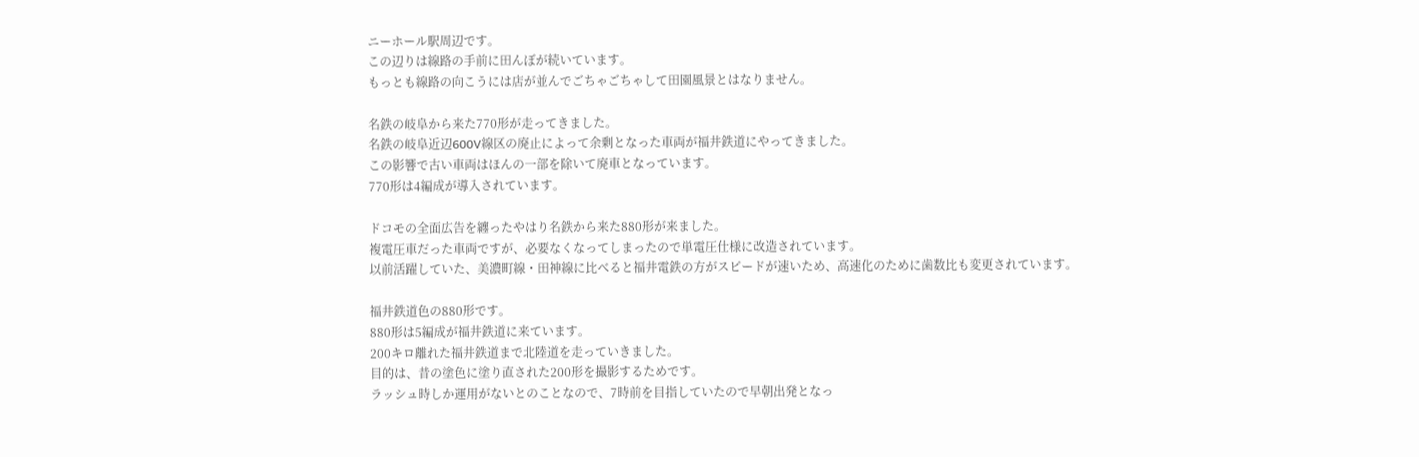ニーホール駅周辺です。
この辺りは線路の手前に田んぼが続いています。
もっとも線路の向こうには店が並んでごちゃごちゃして田園風景とはなりません。

名鉄の岐阜から来た770形が走ってきました。
名鉄の岐阜近辺600V線区の廃止によって余剰となった車両が福井鉄道にやってきました。
この影響で古い車両はほんの一部を除いて廃車となっています。
770形は4編成が導入されています。

ドコモの全面広告を纏ったやはり名鉄から来た880形が来ました。
複電圧車だった車両ですが、必要なくなってしまったので単電圧仕様に改造されています。
以前活躍していた、美濃町線・田神線に比べると福井電鉄の方がスピードが速いため、高速化のために歯数比も変更されています。

福井鉄道色の880形です。
880形は5編成が福井鉄道に来ています。
200キロ離れた福井鉄道まで北陸道を走っていきました。
目的は、昔の塗色に塗り直された200形を撮影するためです。
ラッシュ時しか運用がないとのことなので、7時前を目指していたので早朝出発となっ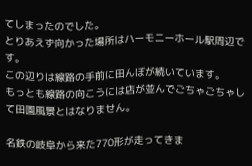てしまったのでした。
とりあえず向かった場所はハーモニーホール駅周辺です。
この辺りは線路の手前に田んぼが続いています。
もっとも線路の向こうには店が並んでごちゃごちゃして田園風景とはなりません。

名鉄の岐阜から来た770形が走ってきま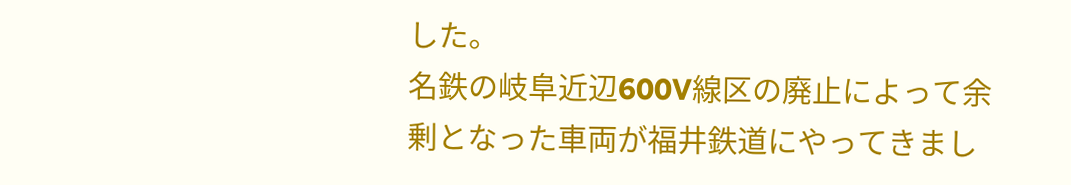した。
名鉄の岐阜近辺600V線区の廃止によって余剰となった車両が福井鉄道にやってきまし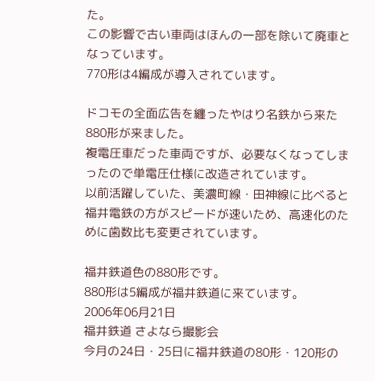た。
この影響で古い車両はほんの一部を除いて廃車となっています。
770形は4編成が導入されています。

ドコモの全面広告を纏ったやはり名鉄から来た880形が来ました。
複電圧車だった車両ですが、必要なくなってしまったので単電圧仕様に改造されています。
以前活躍していた、美濃町線・田神線に比べると福井電鉄の方がスピードが速いため、高速化のために歯数比も変更されています。

福井鉄道色の880形です。
880形は5編成が福井鉄道に来ています。
2006年06月21日
福井鉄道 さよなら撮影会
今月の24日・25日に福井鉄道の80形・120形の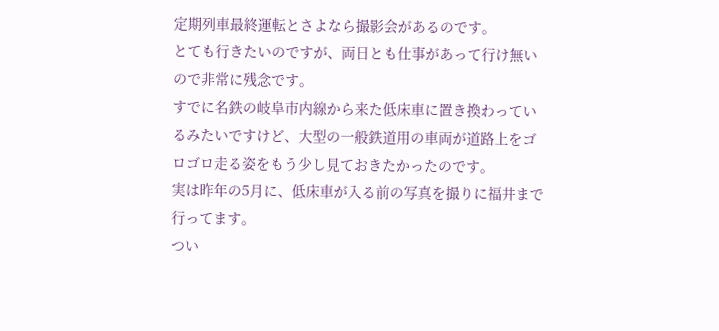定期列車最終運転とさよなら撮影会があるのです。
とても行きたいのですが、両日とも仕事があって行け無いので非常に残念です。
すでに名鉄の岐阜市内線から来た低床車に置き換わっているみたいですけど、大型の一般鉄道用の車両が道路上をゴロゴロ走る姿をもう少し見ておきたかったのです。
実は昨年の5月に、低床車が入る前の写真を撮りに福井まで行ってます。
つい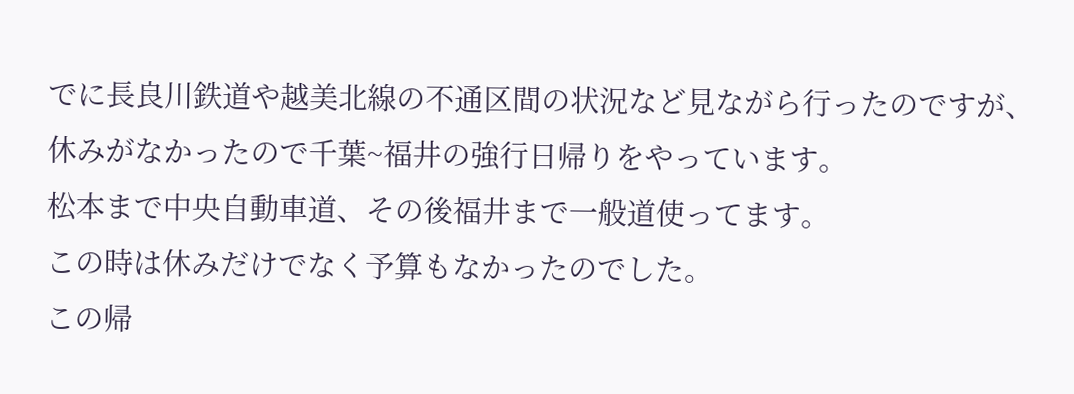でに長良川鉄道や越美北線の不通区間の状況など見ながら行ったのですが、休みがなかったので千葉~福井の強行日帰りをやっています。
松本まで中央自動車道、その後福井まで一般道使ってます。
この時は休みだけでなく予算もなかったのでした。
この帰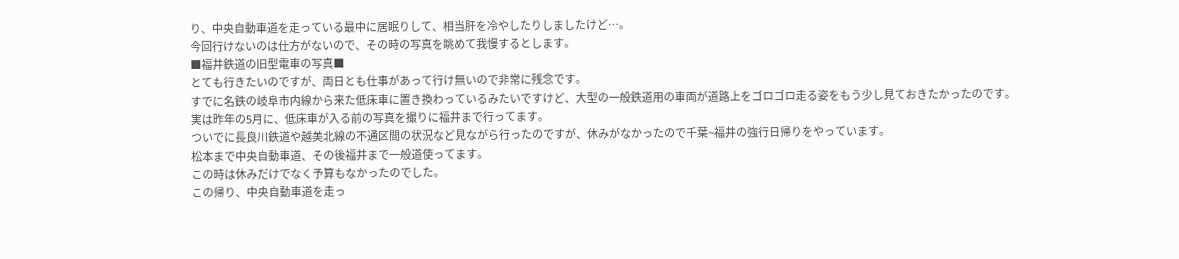り、中央自動車道を走っている最中に居眠りして、相当肝を冷やしたりしましたけど…。
今回行けないのは仕方がないので、その時の写真を眺めて我慢するとします。
■福井鉄道の旧型電車の写真■
とても行きたいのですが、両日とも仕事があって行け無いので非常に残念です。
すでに名鉄の岐阜市内線から来た低床車に置き換わっているみたいですけど、大型の一般鉄道用の車両が道路上をゴロゴロ走る姿をもう少し見ておきたかったのです。
実は昨年の5月に、低床車が入る前の写真を撮りに福井まで行ってます。
ついでに長良川鉄道や越美北線の不通区間の状況など見ながら行ったのですが、休みがなかったので千葉~福井の強行日帰りをやっています。
松本まで中央自動車道、その後福井まで一般道使ってます。
この時は休みだけでなく予算もなかったのでした。
この帰り、中央自動車道を走っ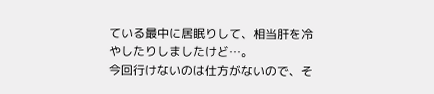ている最中に居眠りして、相当肝を冷やしたりしましたけど…。
今回行けないのは仕方がないので、そ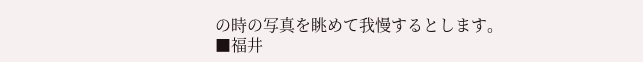の時の写真を眺めて我慢するとします。
■福井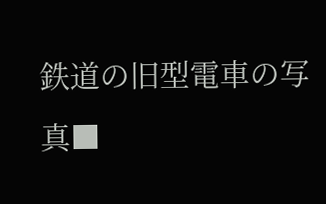鉄道の旧型電車の写真■